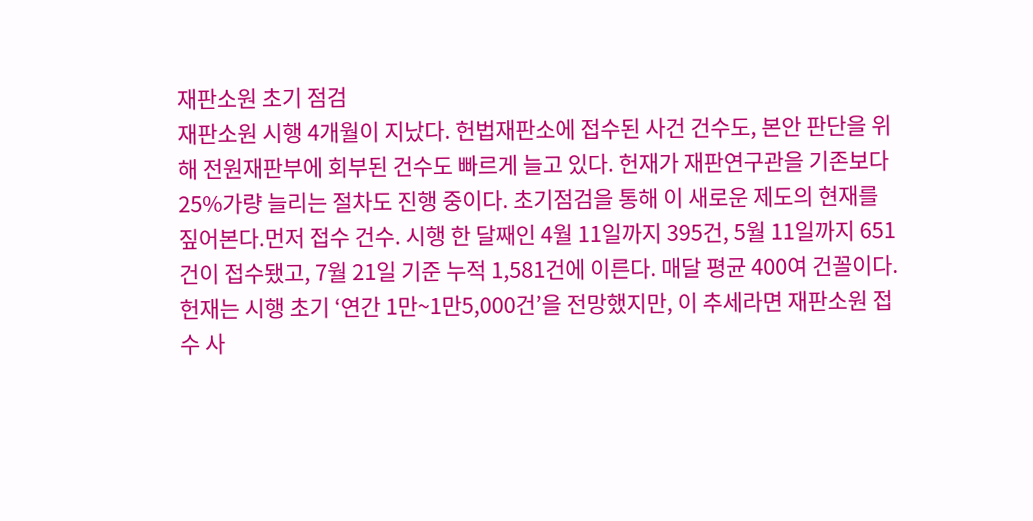재판소원 초기 점검
재판소원 시행 4개월이 지났다. 헌법재판소에 접수된 사건 건수도, 본안 판단을 위해 전원재판부에 회부된 건수도 빠르게 늘고 있다. 헌재가 재판연구관을 기존보다 25%가량 늘리는 절차도 진행 중이다. 초기점검을 통해 이 새로운 제도의 현재를 짚어본다.먼저 접수 건수. 시행 한 달째인 4월 11일까지 395건, 5월 11일까지 651건이 접수됐고, 7월 21일 기준 누적 1,581건에 이른다. 매달 평균 400여 건꼴이다. 헌재는 시행 초기 ‘연간 1만~1만5,000건’을 전망했지만, 이 추세라면 재판소원 접수 사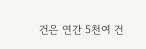건은 연간 5천여 건